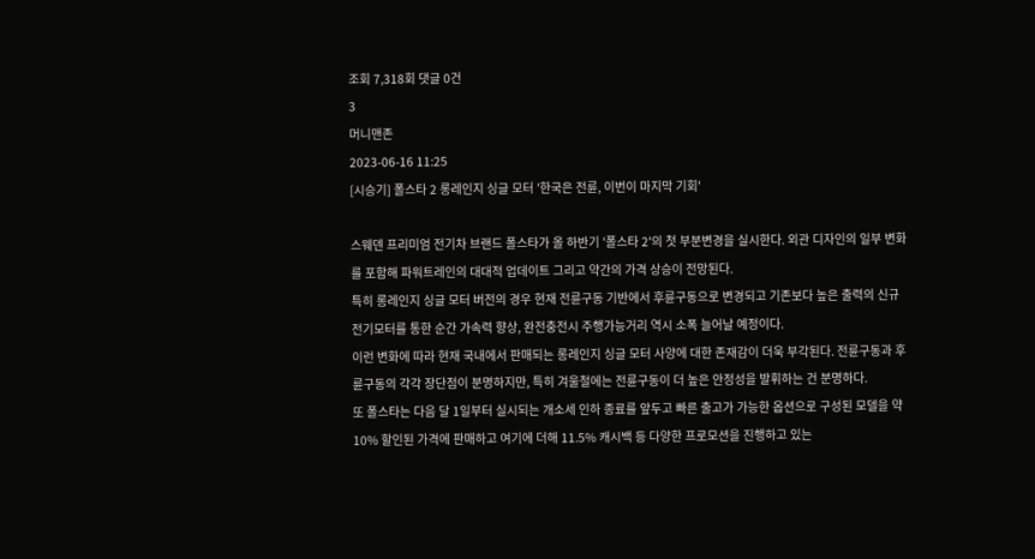조회 7,318회 댓글 0건
3
머니맨존
2023-06-16 11:25
[시승기] 폴스타 2 롱레인지 싱글 모터 '한국은 전륜, 이번이 마지막 기회'

스웨덴 프리미엄 전기차 브랜드 폴스타가 올 하반기 '폴스타 2'의 첫 부분변경을 실시한다. 외관 디자인의 일부 변화를 포함해 파워트레인의 대대적 업데이트 그리고 약간의 가격 상승이 전망된다.
특히 롱레인지 싱글 모터 버전의 경우 현재 전륜구동 기반에서 후륜구동으로 변경되고 기존보다 높은 출력의 신규 전기모터를 통한 순간 가속력 향상, 완전충전시 주행가능거리 역시 소폭 늘어날 예정이다.
이런 변화에 따라 현재 국내에서 판매되는 롱레인지 싱글 모터 사양에 대한 존재감이 더욱 부각된다. 전륜구동과 후륜구동의 각각 장단점이 분명하지만, 특히 겨울철에는 전륜구동이 더 높은 안정성을 발휘하는 건 분명하다.
또 폴스타는 다음 달 1일부터 실시되는 개소세 인하 종료를 앞두고 빠른 출고가 가능한 옵션으로 구성된 모델을 약 10% 할인된 가격에 판매하고 여기에 더해 11.5% 캐시백 등 다양한 프로모션을 진행하고 있는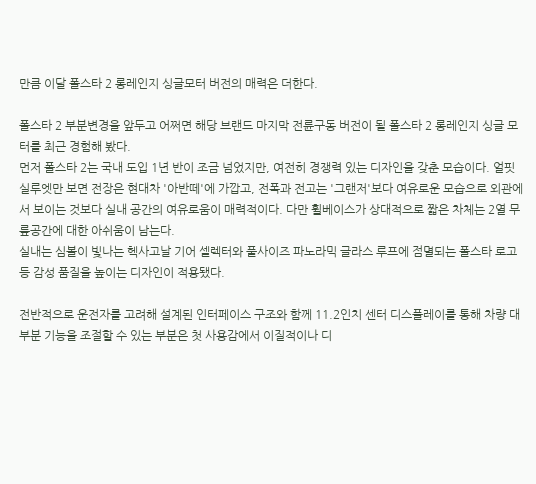만큼 이달 폴스타 2 롱레인지 싱글모터 버전의 매력은 더한다.

폴스타 2 부분변경을 앞두고 어쩌면 해당 브랜드 마지막 전륜구동 버전이 될 폴스타 2 롱레인지 싱글 모터를 최근 경험해 봤다.
먼저 폴스타 2는 국내 도입 1년 반이 조금 넘었지만, 여전히 경쟁력 있는 디자인을 갖춘 모습이다. 얼핏 실루엣만 보면 전장은 현대차 '아반떼'에 가깝고, 전폭과 전고는 '그랜저'보다 여유로운 모습으로 외관에서 보이는 것보다 실내 공간의 여유로움이 매력적이다. 다만 휠베이스가 상대적으로 짧은 차체는 2열 무릎공간에 대한 아쉬움이 남는다.
실내는 심볼이 빛나는 헥사고날 기어 셀렉터와 풀사이즈 파노라믹 글라스 루프에 점멸되는 폴스타 로고 등 감성 품질을 높이는 디자인이 적용됐다.

전반적으로 운전자를 고려해 설계된 인터페이스 구조와 함께 11.2인치 센터 디스플레이를 통해 차량 대부분 기능을 조절할 수 있는 부분은 첫 사용감에서 이질적이나 디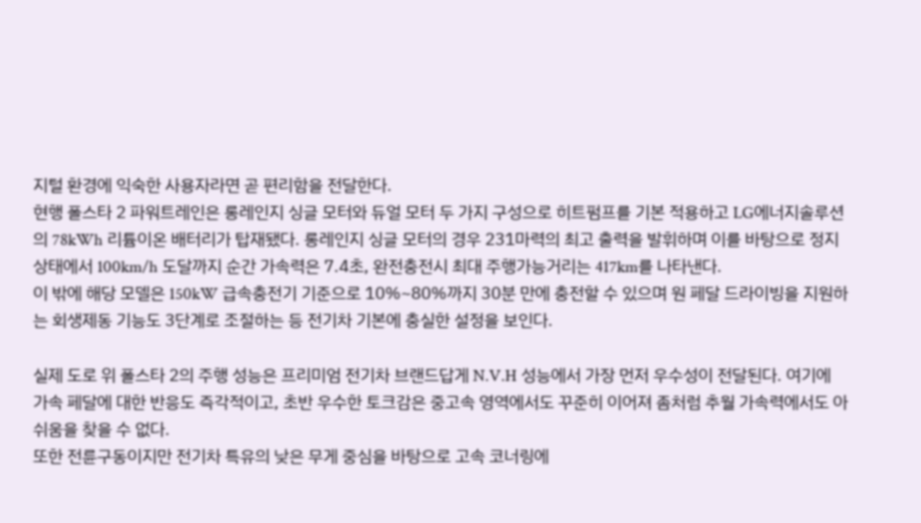지털 환경에 익숙한 사용자라면 곧 편리함을 전달한다.
현행 폴스타 2 파워트레인은 롱레인지 싱글 모터와 듀얼 모터 두 가지 구성으로 히트펌프를 기본 적용하고 LG에너지솔루션의 78kWh 리튬이온 배터리가 탑재됐다. 롱레인지 싱글 모터의 경우 231마력의 최고 출력을 발휘하며 이를 바탕으로 정지상태에서 100km/h 도달까지 순간 가속력은 7.4초, 완전충전시 최대 주행가능거리는 417km를 나타낸다.
이 밖에 해당 모델은 150kW 급속충전기 기준으로 10%~80%까지 30분 만에 충전할 수 있으며 원 페달 드라이빙을 지원하는 회생제동 기능도 3단계로 조절하는 등 전기차 기본에 충실한 설정을 보인다.

실제 도로 위 폴스타 2의 주행 성능은 프리미엄 전기차 브랜드답게 N.V.H 성능에서 가장 먼저 우수성이 전달된다. 여기에 가속 페달에 대한 반응도 즉각적이고, 초반 우수한 토크감은 중고속 영역에서도 꾸준히 이어져 좀처럼 추월 가속력에서도 아쉬움을 찾을 수 없다.
또한 전륜구동이지만 전기차 특유의 낮은 무게 중심을 바탕으로 고속 코너링에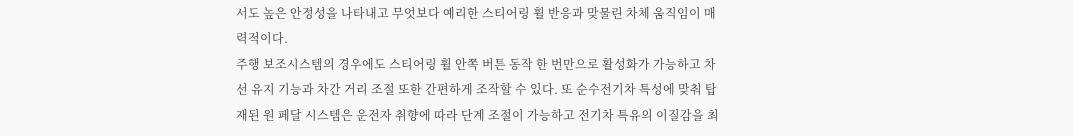서도 높은 안정성을 나타내고 무엇보다 예리한 스티어링 휠 반응과 맞물린 차체 움직임이 매력적이다.
주행 보조시스템의 경우에도 스티어링 휠 안쪽 버튼 동작 한 번만으로 활성화가 가능하고 차선 유지 기능과 차간 거리 조절 또한 간편하게 조작할 수 있다. 또 순수전기차 특성에 맞춰 탑재된 원 페달 시스템은 운전자 취향에 따라 단계 조절이 가능하고 전기차 특유의 이질감을 최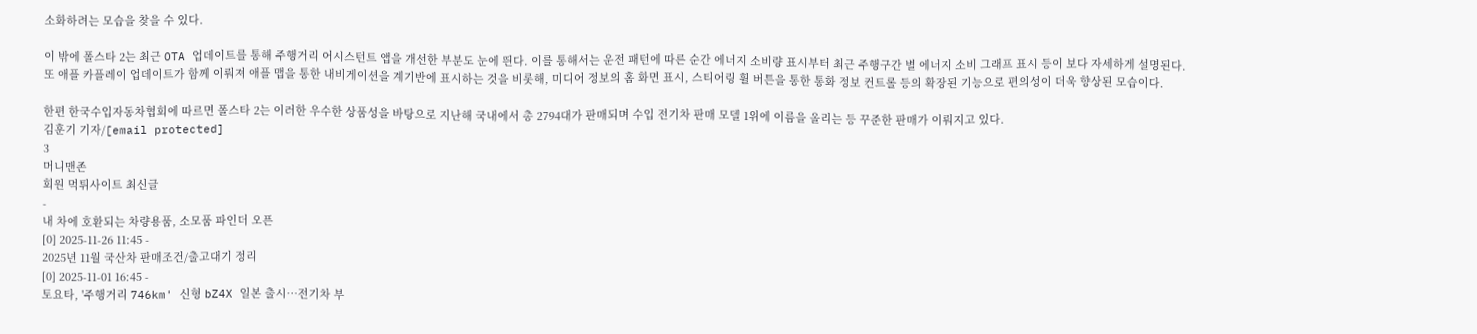소화하려는 모습을 찾을 수 있다.

이 밖에 폴스타 2는 최근 OTA 업데이트를 통해 주행거리 어시스턴트 앱을 개선한 부분도 눈에 띈다. 이를 통해서는 운전 패턴에 따른 순간 에너지 소비량 표시부터 최근 주행구간 별 에너지 소비 그래프 표시 등이 보다 자세하게 설명된다.
또 애플 카플레이 업데이트가 함께 이뤄져 애플 맵을 통한 내비게이션을 계기반에 표시하는 것을 비롯해, 미디어 정보의 홈 화면 표시, 스티어링 휠 버튼을 통한 통화 정보 컨트롤 등의 확장된 기능으로 편의성이 더욱 향상된 모습이다.

한편 한국수입자동차협회에 따르면 폴스타 2는 이러한 우수한 상품성을 바탕으로 지난해 국내에서 총 2794대가 판매되며 수입 전기차 판매 모델 1위에 이름을 올리는 등 꾸준한 판매가 이뤄지고 있다.
김훈기 기자/[email protected]
3
머니맨존
회원 먹튀사이트 최신글
-
내 차에 호환되는 차량용품, 소모품 파인더 오픈
[0] 2025-11-26 11:45 -
2025년 11월 국산차 판매조건/출고대기 정리
[0] 2025-11-01 16:45 -
토요타, '주행거리 746km' 신형 bZ4X 일본 출시…전기차 부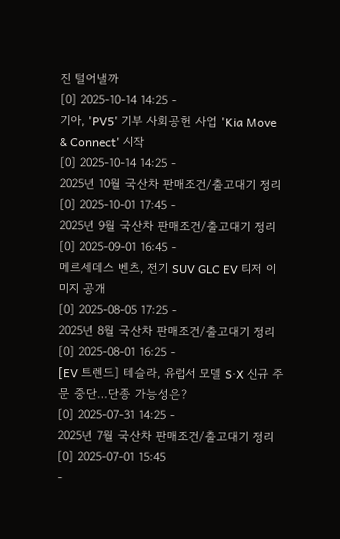진 털어낼까
[0] 2025-10-14 14:25 -
기아, 'PV5' 기부 사회공헌 사업 'Kia Move & Connect' 시작
[0] 2025-10-14 14:25 -
2025년 10월 국산차 판매조건/출고대기 정리
[0] 2025-10-01 17:45 -
2025년 9월 국산차 판매조건/출고대기 정리
[0] 2025-09-01 16:45 -
메르세데스 벤츠, 전기 SUV GLC EV 티저 이미지 공개
[0] 2025-08-05 17:25 -
2025년 8월 국산차 판매조건/출고대기 정리
[0] 2025-08-01 16:25 -
[EV 트렌드] 테슬라, 유럽서 모델 S·X 신규 주문 중단…단종 가능성은?
[0] 2025-07-31 14:25 -
2025년 7월 국산차 판매조건/출고대기 정리
[0] 2025-07-01 15:45
-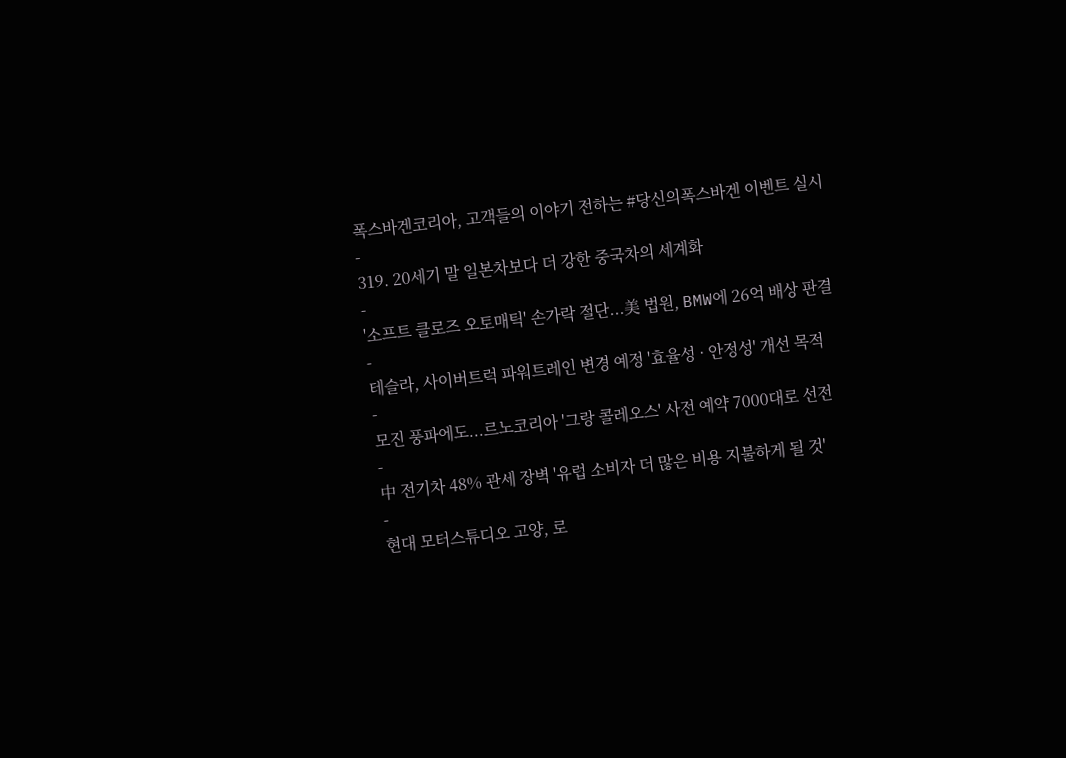폭스바겐코리아, 고객들의 이야기 전하는 #당신의폭스바겐 이벤트 실시
-
319. 20세기 말 일본차보다 더 강한 중국차의 세계화
-
'소프트 클로즈 오토매틱' 손가락 절단...美 법원, BMW에 26억 배상 판결
-
테슬라, 사이버트럭 파워트레인 변경 예정 '효율성 · 안정성' 개선 목적
-
모진 풍파에도...르노코리아 '그랑 콜레오스' 사전 예약 7000대로 선전
-
中 전기차 48% 관세 장벽 '유럽 소비자 더 많은 비용 지불하게 될 것'
-
현대 모터스튜디오 고양, 로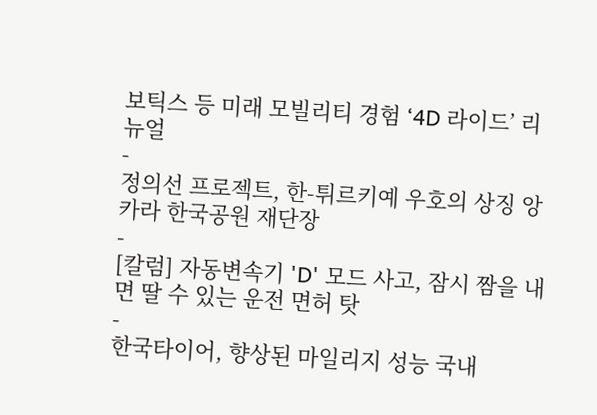보틱스 등 미래 모빌리티 경험 ‘4D 라이드’ 리뉴얼
-
정의선 프로젝트, 한-튀르키예 우호의 상징 앙카라 한국공원 재단장
-
[칼럼] 자동변속기 'D' 모드 사고, 잠시 짬을 내면 딸 수 있는 운전 면허 탓
-
한국타이어, 향상된 마일리지 성능 국내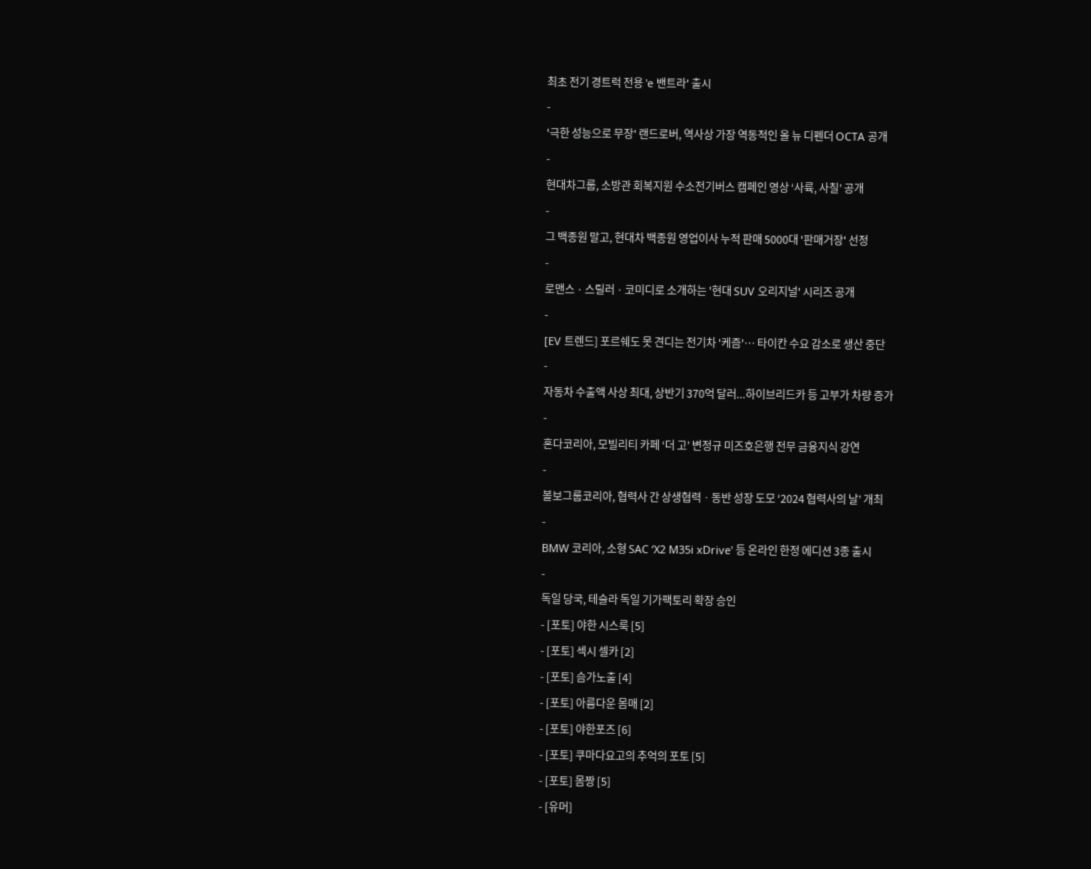최초 전기 경트럭 전용 'e 밴트라' 출시
-
'극한 성능으로 무장' 랜드로버, 역사상 가장 역동적인 올 뉴 디펜더 OCTA 공개
-
현대차그룹, 소방관 회복지원 수소전기버스 캠페인 영상 ‘사륙, 사칠’ 공개
-
그 백종원 말고, 현대차 백종원 영업이사 누적 판매 5000대 '판매거장' 선정
-
로맨스 · 스릴러 · 코미디로 소개하는 '현대 SUV 오리지널' 시리즈 공개
-
[EV 트렌드] 포르쉐도 못 견디는 전기차 '케즘'… 타이칸 수요 감소로 생산 중단
-
자동차 수출액 사상 최대, 상반기 370억 달러...하이브리드카 등 고부가 차량 증가
-
혼다코리아, 모빌리티 카페 ‘더 고’ 변정규 미즈호은행 전무 금융지식 강연
-
볼보그룹코리아, 협력사 간 상생협력ㆍ동반 성장 도모 ‘2024 협력사의 날’ 개최
-
BMW 코리아, 소형 SAC ‘X2 M35i xDrive' 등 온라인 한정 에디션 3종 출시
-
독일 당국, 테슬라 독일 기가팩토리 확장 승인
- [포토] 야한 시스룩 [5]
- [포토] 섹시 셀카 [2]
- [포토] 슴가노출 [4]
- [포토] 아름다운 몸매 [2]
- [포토] 야한포즈 [6]
- [포토] 쿠마다요고의 추억의 포토 [5]
- [포토] 몸짱 [5]
- [유머]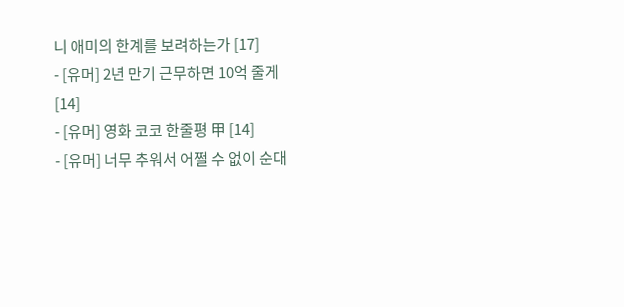니 애미의 한계를 보려하는가 [17]
- [유머] 2년 만기 근무하면 10억 줄게 [14]
- [유머] 영화 코코 한줄평 甲 [14]
- [유머] 너무 추워서 어쩔 수 없이 순대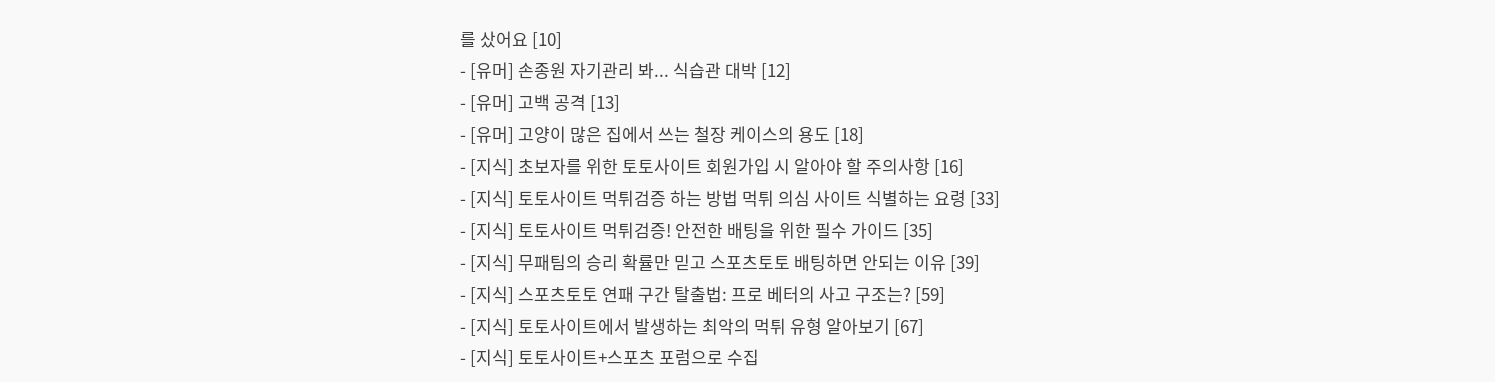를 샀어요 [10]
- [유머] 손종원 자기관리 봐... 식습관 대박 [12]
- [유머] 고백 공격 [13]
- [유머] 고양이 많은 집에서 쓰는 철장 케이스의 용도 [18]
- [지식] 초보자를 위한 토토사이트 회원가입 시 알아야 할 주의사항 [16]
- [지식] 토토사이트 먹튀검증 하는 방법 먹튀 의심 사이트 식별하는 요령 [33]
- [지식] 토토사이트 먹튀검증! 안전한 배팅을 위한 필수 가이드 [35]
- [지식] 무패팀의 승리 확률만 믿고 스포츠토토 배팅하면 안되는 이유 [39]
- [지식] 스포츠토토 연패 구간 탈출법: 프로 베터의 사고 구조는? [59]
- [지식] 토토사이트에서 발생하는 최악의 먹튀 유형 알아보기 [67]
- [지식] 토토사이트+스포츠 포럼으로 수집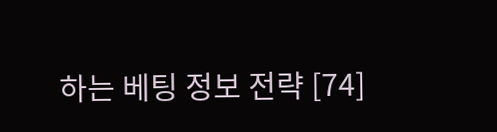하는 베팅 정보 전략 [74]